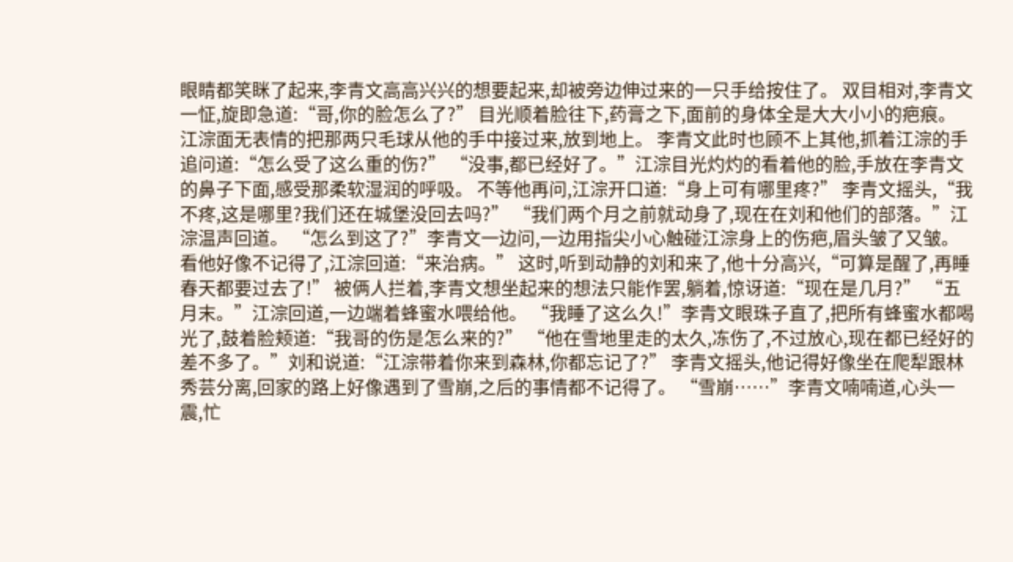眼睛都笑眯了起来,李青文高高兴兴的想要起来,却被旁边伸过来的一只手给按住了。 双目相对,李青文一怔,旋即急道:“哥,你的脸怎么了?” 目光顺着脸往下,药膏之下,面前的身体全是大大小小的疤痕。 江淙面无表情的把那两只毛球从他的手中接过来,放到地上。 李青文此时也顾不上其他,抓着江淙的手追问道:“怎么受了这么重的伤?” “没事,都已经好了。”江淙目光灼灼的看着他的脸,手放在李青文的鼻子下面,感受那柔软湿润的呼吸。 不等他再问,江淙开口道:“身上可有哪里疼?” 李青文摇头,“我不疼,这是哪里?我们还在城堡没回去吗?” “我们两个月之前就动身了,现在在刘和他们的部落。”江淙温声回道。 “怎么到这了?”李青文一边问,一边用指尖小心触碰江淙身上的伤疤,眉头皱了又皱。 看他好像不记得了,江淙回道:“来治病。” 这时,听到动静的刘和来了,他十分高兴,“可算是醒了,再睡春天都要过去了!” 被俩人拦着,李青文想坐起来的想法只能作罢,躺着,惊讶道:“现在是几月?” “五月末。”江淙回道,一边端着蜂蜜水喂给他。 “我睡了这么久!”李青文眼珠子直了,把所有蜂蜜水都喝光了,鼓着脸颊道:“我哥的伤是怎么来的?” “他在雪地里走的太久,冻伤了,不过放心,现在都已经好的差不多了。”刘和说道:“江淙带着你来到森林,你都忘记了?” 李青文摇头,他记得好像坐在爬犁跟林秀芸分离,回家的路上好像遇到了雪崩,之后的事情都不记得了。 “雪崩……”李青文喃喃道,心头一震,忙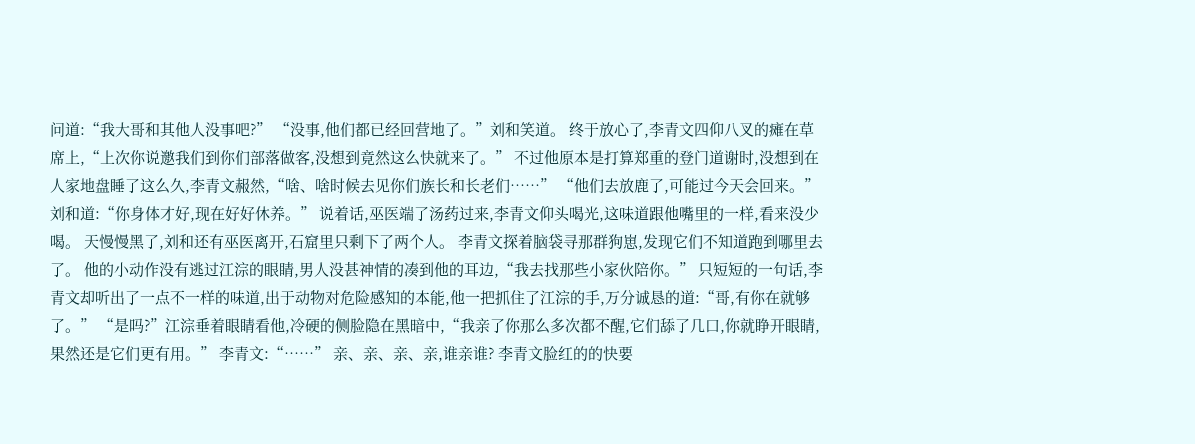问道:“我大哥和其他人没事吧?” “没事,他们都已经回营地了。”刘和笑道。 终于放心了,李青文四仰八叉的瘫在草席上,“上次你说邀我们到你们部落做客,没想到竟然这么快就来了。” 不过他原本是打算郑重的登门道谢时,没想到在人家地盘睡了这么久,李青文赧然,“啥、啥时候去见你们族长和长老们……” “他们去放鹿了,可能过今天会回来。”刘和道:“你身体才好,现在好好休养。” 说着话,巫医端了汤药过来,李青文仰头喝光,这味道跟他嘴里的一样,看来没少喝。 天慢慢黑了,刘和还有巫医离开,石窟里只剩下了两个人。 李青文探着脑袋寻那群狗崽,发现它们不知道跑到哪里去了。 他的小动作没有逃过江淙的眼睛,男人没甚神情的凑到他的耳边,“我去找那些小家伙陪你。” 只短短的一句话,李青文却听出了一点不一样的味道,出于动物对危险感知的本能,他一把抓住了江淙的手,万分诚恳的道:“哥,有你在就够了。” “是吗?”江淙垂着眼睛看他,冷硬的侧脸隐在黑暗中,“我亲了你那么多次都不醒,它们舔了几口,你就睁开眼睛,果然还是它们更有用。” 李青文:“……” 亲、亲、亲、亲,谁亲谁? 李青文脸红的的快要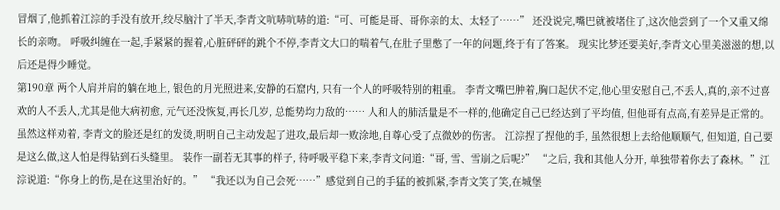冒烟了,他抓着江淙的手没有放开,绞尽脑汁了半天,李青文吭哧吭哧的道:“可、可能是哥、哥你亲的太、太轻了……” 还没说完,嘴巴就被堵住了,这次他尝到了一个又重又绵长的亲吻。 呼吸纠缠在一起,手紧紧的握着,心脏砰砰的跳个不停,李青文大口的喘着气,在肚子里憋了一年的问题,终于有了答案。 现实比梦还要美好,李青文心里美滋滋的想,以后还是得少睡觉。
第190章 两个人肩并肩的躺在地上, 银色的月光照进来,安静的石窟内, 只有一个人的呼吸特别的粗重。 李青文嘴巴肿着,胸口起伏不定,他心里安慰自己,不丢人,真的,亲不过喜欢的人不丢人,尤其是他大病初愈, 元气还没恢复,再长几岁, 总能势均力敌的…… 人和人的肺活量是不一样的,他确定自己已经达到了平均值, 但他哥有点高,有差异是正常的。 虽然这样劝着, 李青文的脸还是红的发烫,明明自己主动发起了进攻,最后却一败涂地,自尊心受了点微妙的伤害。 江淙捏了捏他的手, 虽然很想上去给他顺顺气, 但知道, 自己要是这么做,这人怕是得钻到石头缝里。 装作一副若无其事的样子, 待呼吸平稳下来,李青文问道:“哥, 雪、雪崩之后呢?” “之后, 我和其他人分开, 单独带着你去了森林。”江淙说道:“你身上的伤,是在这里治好的。” “我还以为自己会死……”感觉到自己的手猛的被抓紧,李青文笑了笑,在城堡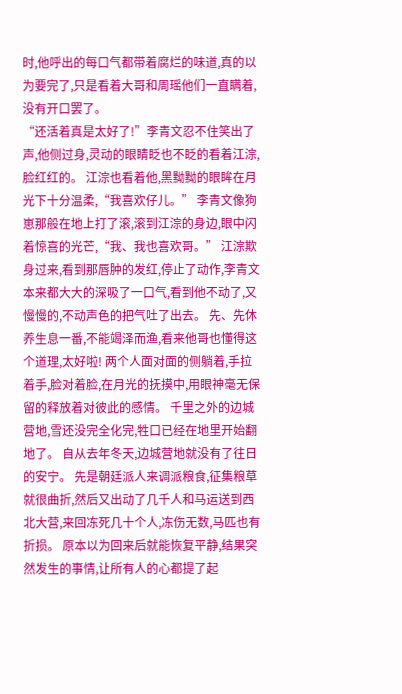时,他呼出的每口气都带着腐烂的味道,真的以为要完了,只是看着大哥和周瑶他们一直瞒着,没有开口罢了。
“还活着真是太好了!”李青文忍不住笑出了声,他侧过身,灵动的眼睛眨也不眨的看着江淙,脸红红的。 江淙也看着他,黑黝黝的眼眸在月光下十分温柔,“我喜欢仔儿。” 李青文像狗崽那般在地上打了滚,滚到江淙的身边,眼中闪着惊喜的光芒,“我、我也喜欢哥。” 江淙欺身过来,看到那唇肿的发红,停止了动作,李青文本来都大大的深吸了一口气,看到他不动了,又慢慢的,不动声色的把气吐了出去。 先、先休养生息一番,不能竭泽而渔,看来他哥也懂得这个道理,太好啦! 两个人面对面的侧躺着,手拉着手,脸对着脸,在月光的抚摸中,用眼神毫无保留的释放着对彼此的感情。 千里之外的边城营地,雪还没完全化完,牲口已经在地里开始翻地了。 自从去年冬天,边城营地就没有了往日的安宁。 先是朝廷派人来调派粮食,征集粮草就很曲折,然后又出动了几千人和马运送到西北大营,来回冻死几十个人,冻伤无数,马匹也有折损。 原本以为回来后就能恢复平静,结果突然发生的事情,让所有人的心都提了起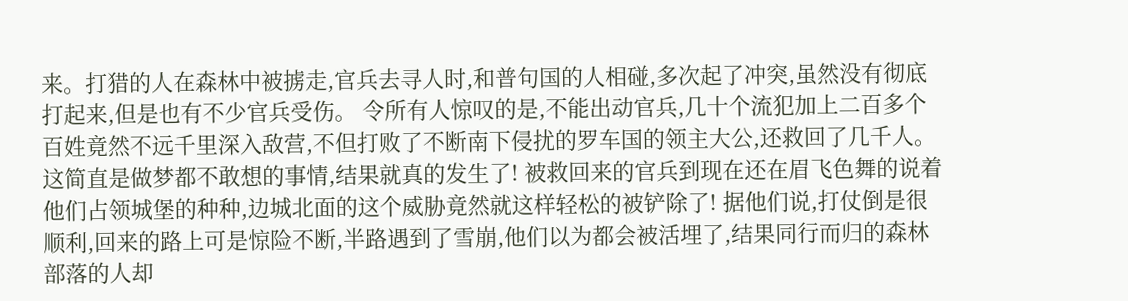来。打猎的人在森林中被掳走,官兵去寻人时,和普句国的人相碰,多次起了冲突,虽然没有彻底打起来,但是也有不少官兵受伤。 令所有人惊叹的是,不能出动官兵,几十个流犯加上二百多个百姓竟然不远千里深入敌营,不但打败了不断南下侵扰的罗车国的领主大公,还救回了几千人。 这简直是做梦都不敢想的事情,结果就真的发生了! 被救回来的官兵到现在还在眉飞色舞的说着他们占领城堡的种种,边城北面的这个威胁竟然就这样轻松的被铲除了! 据他们说,打仗倒是很顺利,回来的路上可是惊险不断,半路遇到了雪崩,他们以为都会被活埋了,结果同行而归的森林部落的人却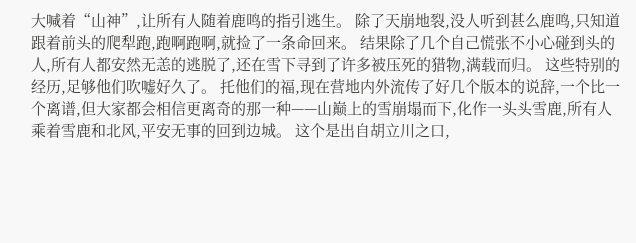大喊着“山神”,让所有人随着鹿鸣的指引逃生。 除了天崩地裂,没人听到甚么鹿鸣,只知道跟着前头的爬犁跑,跑啊跑啊,就捡了一条命回来。 结果除了几个自己慌张不小心碰到头的人,所有人都安然无恙的逃脱了,还在雪下寻到了许多被压死的猎物,满载而归。 这些特别的经历,足够他们吹嘘好久了。 托他们的福,现在营地内外流传了好几个版本的说辞,一个比一个离谱,但大家都会相信更离奇的那一种——山巅上的雪崩塌而下,化作一头头雪鹿,所有人乘着雪鹿和北风,平安无事的回到边城。 这个是出自胡立川之口,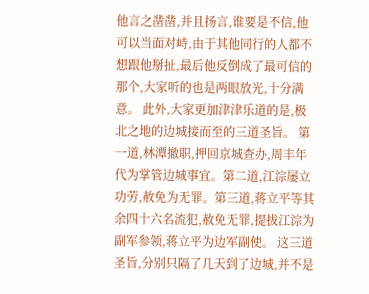他言之凿凿,并且扬言,谁要是不信,他可以当面对峙,由于其他同行的人都不想跟他掰扯,最后他反倒成了最可信的那个,大家听的也是两眼放光,十分满意。 此外,大家更加津津乐道的是,极北之地的边城接而至的三道圣旨。 第一道,林潭撤职,押回京城查办,周丰年代为掌管边城事宜。第二道,江淙屡立功劳,赦免为无罪。第三道,蒋立平等其余四十六名流犯,赦免无罪,提拔江淙为副军参领,蒋立平为边军副使。 这三道圣旨,分别只隔了几天到了边城,并不是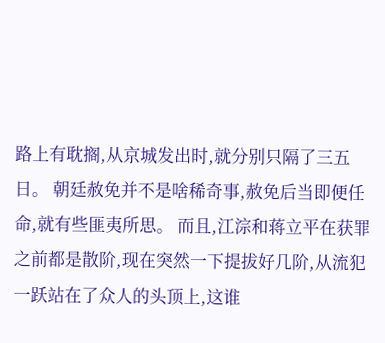路上有耽搁,从京城发出时,就分别只隔了三五日。 朝廷赦免并不是啥稀奇事,赦免后当即便任命,就有些匪夷所思。 而且,江淙和蒋立平在获罪之前都是散阶,现在突然一下提拔好几阶,从流犯一跃站在了众人的头顶上,这谁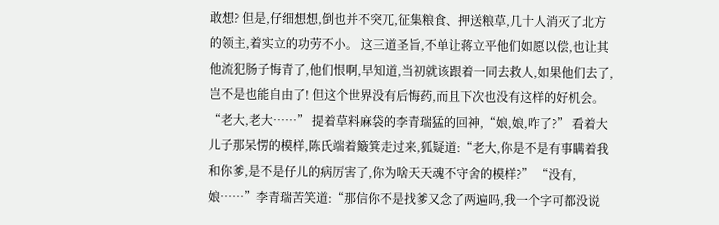敢想? 但是,仔细想想,倒也并不突兀,征集粮食、押送粮草,几十人消灭了北方的领主,着实立的功劳不小。 这三道圣旨,不单让蒋立平他们如愿以偿,也让其他流犯肠子悔青了,他们恨啊,早知道,当初就该跟着一同去救人,如果他们去了,岂不是也能自由了! 但这个世界没有后悔药,而且下次也没有这样的好机会。 “老大,老大……” 提着草料麻袋的李青瑞猛的回神,“娘,娘,咋了?” 看着大儿子那呆愣的模样,陈氏端着簸箕走过来,狐疑道:“老大,你是不是有事瞒着我和你爹,是不是仔儿的病厉害了,你为啥天天魂不守舍的模样?” “没有,娘……”李青瑞苦笑道:“那信你不是找爹又念了两遍吗,我一个字可都没说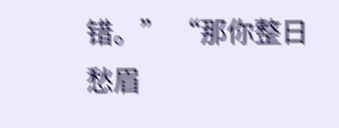错。” “那你整日愁眉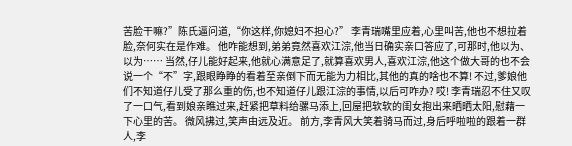苦脸干嘛?”陈氏逼问道,“你这样,你媳妇不担心?” 李青瑞嘴里应着,心里叫苦,他也不想拉着脸,奈何实在是作难。 他咋能想到,弟弟竟然喜欢江淙,他当日确实亲口答应了,可那时,他以为、以为…… 当然,仔儿能好起来,他就心满意足了,就算喜欢男人,喜欢江淙,他这个做大哥的也不会说一个“不”字,跟眼睁睁的看着至亲倒下而无能为力相比,其他的真的啥也不算! 不过,爹娘他们不知道仔儿受了那么重的伤,也不知道仔儿跟江淙的事情,以后可咋办? 哎! 李青瑞忍不住又叹了一口气,看到娘亲瞧过来,赶紧把草料给骡马添上,回屋把软软的闺女抱出来晒晒太阳,慰藉一下心里的苦。 微风拂过,笑声由远及近。 前方,李青风大笑着骑马而过,身后呼啦啦的跟着一群人,李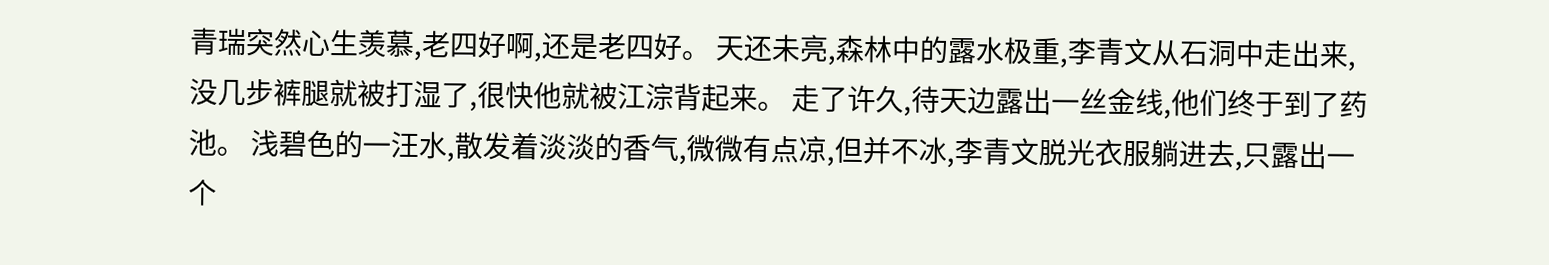青瑞突然心生羡慕,老四好啊,还是老四好。 天还未亮,森林中的露水极重,李青文从石洞中走出来,没几步裤腿就被打湿了,很快他就被江淙背起来。 走了许久,待天边露出一丝金线,他们终于到了药池。 浅碧色的一汪水,散发着淡淡的香气,微微有点凉,但并不冰,李青文脱光衣服躺进去,只露出一个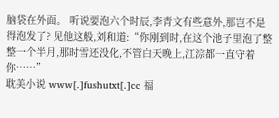脑袋在外面。 听说要泡六个时辰,李青文有些意外,那岂不是得泡发了? 见他这般,刘和道:“你刚到时,在这个池子里泡了整整一个半月,那时雪还没化,不管白天晚上,江淙都一直守着你……”
耽美小说 www[.]fushutxt[.]cc 福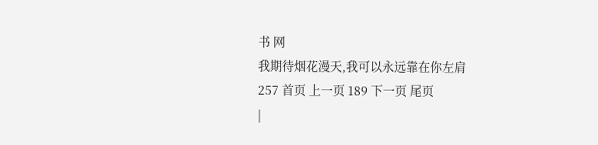书 网
我期待烟花漫天,我可以永远靠在你左肩
257 首页 上一页 189 下一页 尾页
|